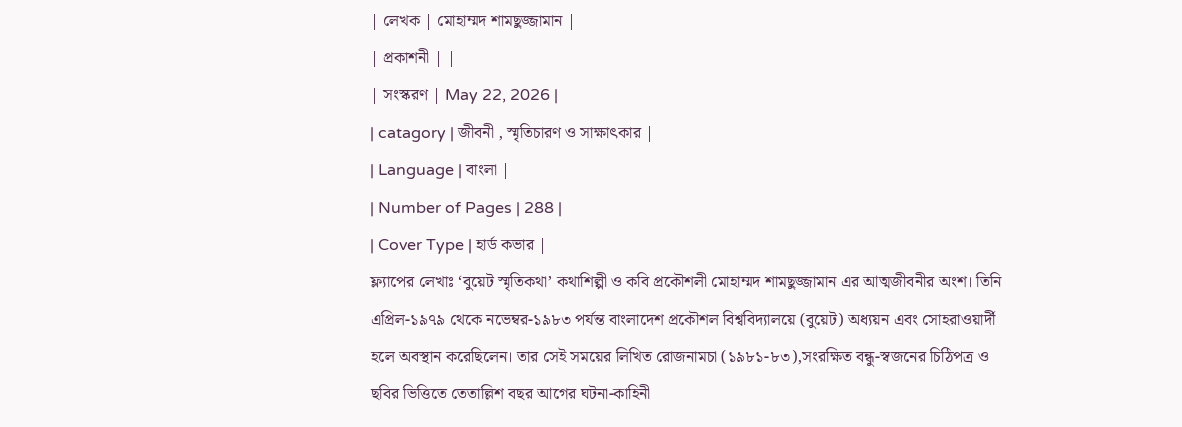| লেখক | মোহাম্মদ শামছুজ্জামান |
| প্রকাশনী | |
| সংস্করণ | May 22, 2026 |
| catagory | জীবনী , স্মৃতিচারণ ও সাক্ষাৎকার |
| Language | বাংলা |
| Number of Pages | 288 |
| Cover Type | হার্ড কভার |
ফ্ল্যাপের লেখাঃ ‘বুয়েট স্মৃতিকথা’ কথাশিল্পী ও কবি প্রকৌশলী মোহাম্মদ শামছুজ্জামান এর আত্মজীবনীর অংশ। তিনি এপ্রিল-১৯৭৯ থেকে নভেম্বর-১৯৮৩ পর্যন্ত বাংলাদেশ প্রকৌশল বিশ্ববিদ্যালয়ে (বুয়েট) অধ্যয়ন এবং সোহরাওয়ার্দী হলে অবস্থান করেছিলেন। তার সেই সময়ের লিখিত রোজনামচা (১৯৮১-৮৩),সংরক্ষিত বন্ধু-স্বজনের চিঠিপত্র ও ছবির ভিত্তিতে তেতাল্লিশ বছর আগের ঘটনা-কাহিনী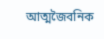আত্মজৈবনিক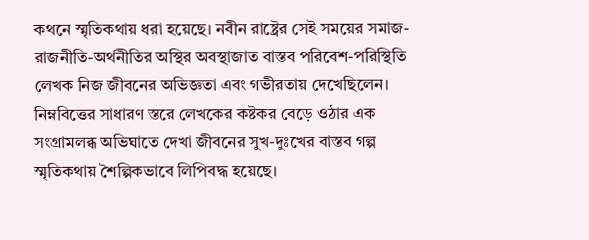কথনে স্মৃতিকথায় ধরা হয়েছে। নবীন রাষ্ট্রের সেই সময়ের সমাজ-রাজনীতি-অর্থনীতির অস্থির অবস্থাজাত বাস্তব পরিবেশ-পরিস্থিতি লেখক নিজ জীবনের অভিজ্ঞতা এবং গভীরতায় দেখেছিলেন। নিম্নবিত্তের সাধারণ স্তরে লেখকের কষ্টকর বেড়ে ওঠার এক সংগ্রামলব্ধ অভিঘাতে দেখা জীবনের সুখ-দুঃখের বাস্তব গল্প স্মৃতিকথায় শৈল্পিকভাবে লিপিবদ্ধ হয়েছে।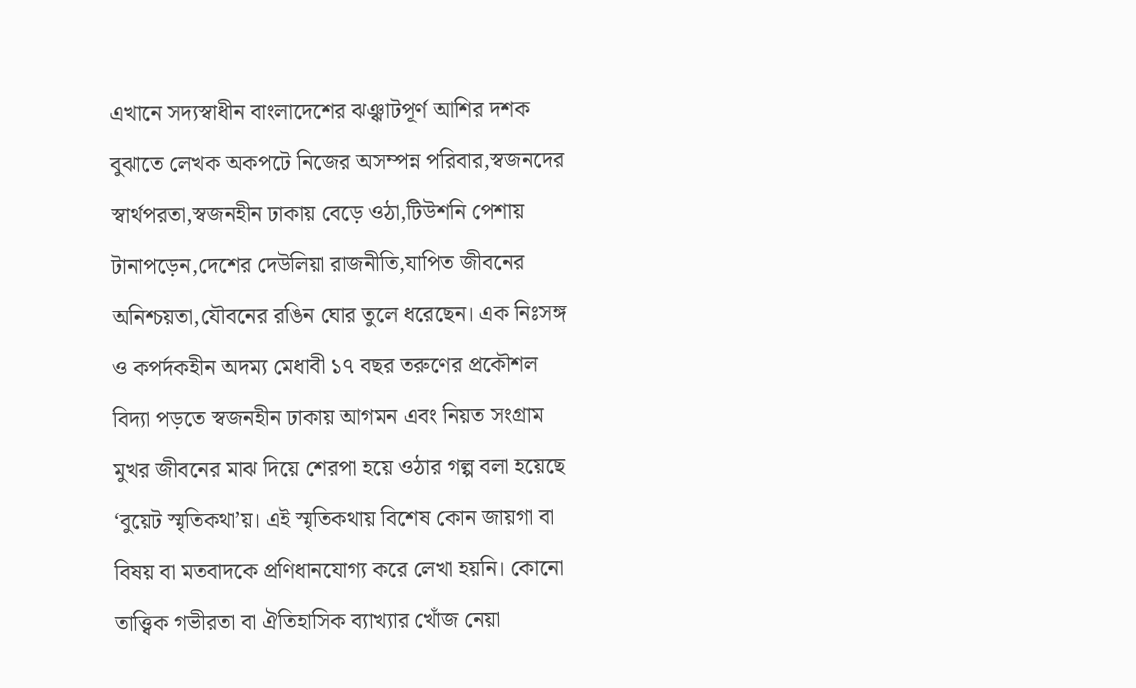এখানে সদ্যস্বাধীন বাংলাদেশের ঝঞ্ঝাটপূর্ণ আশির দশক বুঝাতে লেখক অকপটে নিজের অসম্পন্ন পরিবার,স্বজনদের স্বার্থপরতা,স্বজনহীন ঢাকায় বেড়ে ওঠা,টিউশনি পেশায় টানাপড়েন,দেশের দেউলিয়া রাজনীতি,যাপিত জীবনের অনিশ্চয়তা,যৌবনের রঙিন ঘোর তুলে ধরেছেন। এক নিঃসঙ্গ ও কপর্দকহীন অদম্য মেধাবী ১৭ বছর তরুণের প্রকৌশল বিদ্যা পড়তে স্বজনহীন ঢাকায় আগমন এবং নিয়ত সংগ্রাম মুখর জীবনের মাঝ দিয়ে শেরপা হয়ে ওঠার গল্প বলা হয়েছে ‘বুয়েট স্মৃতিকথা’য়। এই স্মৃতিকথায় বিশেষ কোন জায়গা বা বিষয় বা মতবাদকে প্রণিধানযোগ্য করে লেখা হয়নি। কোনো তাত্ত্বিক গভীরতা বা ঐতিহাসিক ব্যাখ্যার খোঁজ নেয়া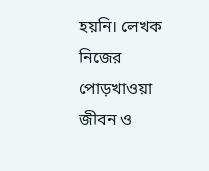হয়নি। লেখক নিজের পোড়খাওয়া জীবন ও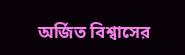অর্জিত বিশ্বাসের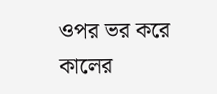ওপর ভর করে কালের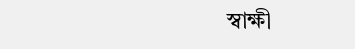স্বাক্ষী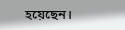হয়েছেন।